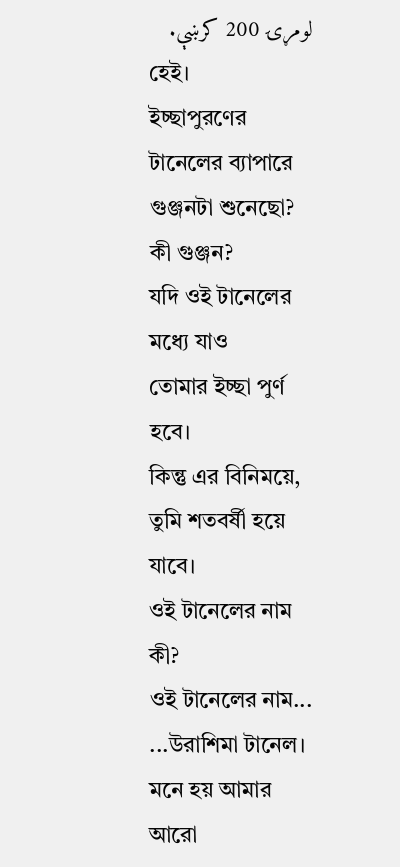لومړۍ 200 کرښې.
হেই।
ইচ্ছাপুরণের টানেলের ব্যাপারে গুঞ্জনটা শুনেছো?
কী গুঞ্জন?
যদি ওই টানেলের মধ্যে যাও
তোমার ইচ্ছা পুর্ণ হবে।
কিন্তু এর বিনিময়ে, তুমি শতবর্ষী হয়ে যাবে।
ওই টানেলের নাম কী?
ওই টানেলের নাম...
...উরাশিমা টানেল।
মনে হয় আমার আরো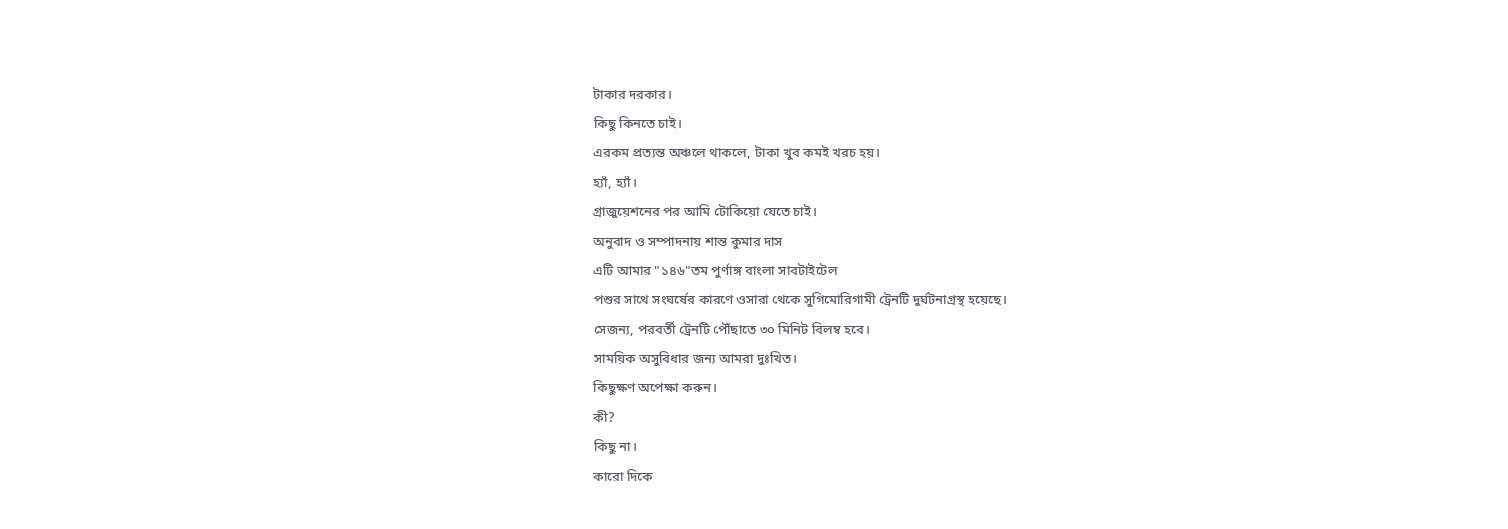টাকার দরকার।
কিছু কিনতে চাই।
এরকম প্রত্যন্ত অঞ্চলে থাকলে, টাকা খুব কমই খরচ হয়।
হ্যাঁ, হ্যাঁ।
গ্রাজুয়েশনের পর আমি টোকিয়ো যেতে চাই।
অনুবাদ ও সম্পাদনায় শান্ত কুমার দাস
এটি আমার "১৪৬"তম পুর্ণাঙ্গ বাংলা সাবটাইটেল
পশুর সাথে সংঘর্ষের কারণে ওসারা থেকে সুগিমোরিগামী ট্রেনটি দুর্ঘটনাগ্রস্থ হয়েছে।
সেজন্য, পরবর্তী ট্রেনটি পৌঁছাতে ৩০ মিনিট বিলম্ব হবে।
সাময়িক অসুবিধার জন্য আমরা দুঃখিত।
কিছুক্ষণ অপেক্ষা করুন।
কী?
কিছু না।
কারো দিকে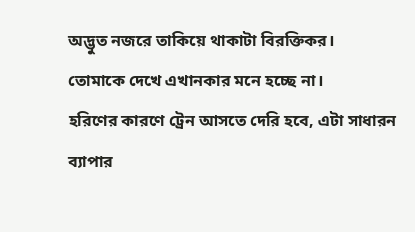অদ্ভুত নজরে তাকিয়ে থাকাটা বিরক্তিকর।
তোমাকে দেখে এখানকার মনে হচ্ছে না।
হরিণের কারণে ট্রেন আসতে দেরি হবে, এটা সাধারন ব্যাপার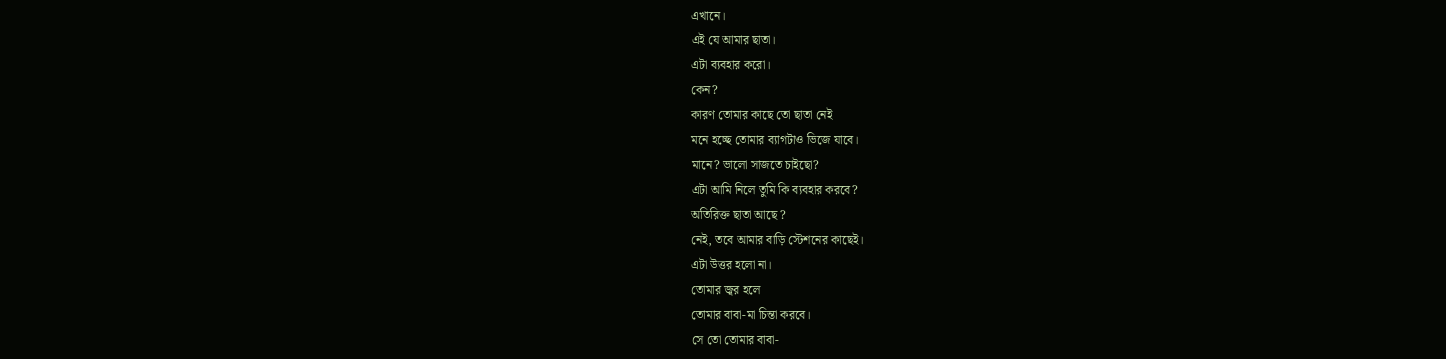এখানে।
এই যে আমার ছাতা।
এটা ব্যবহার করো।
কেন?
কারণ তোমার কাছে তো ছাতা নেই
মনে হচ্ছে তোমার ব্যাগটাও ভিজে যাবে।
মানে? ভালো সাজতে চাইছো?
এটা আমি নিলে তুমি কি ব্যবহার করবে?
অতিরিক্ত ছাতা আছে ?
নেই, তবে আমার বাড়ি স্টেশনের কাছেই।
এটা উত্তর হলো না।
তোমার জ্বর হলে
তোমার বাবা-মা চিন্তা করবে।
সে তো তোমার বাবা-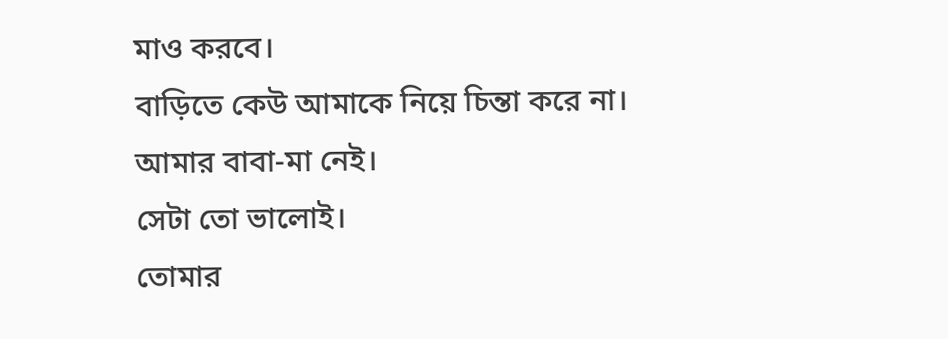মাও করবে।
বাড়িতে কেউ আমাকে নিয়ে চিন্তা করে না।
আমার বাবা-মা নেই।
সেটা তো ভালোই।
তোমার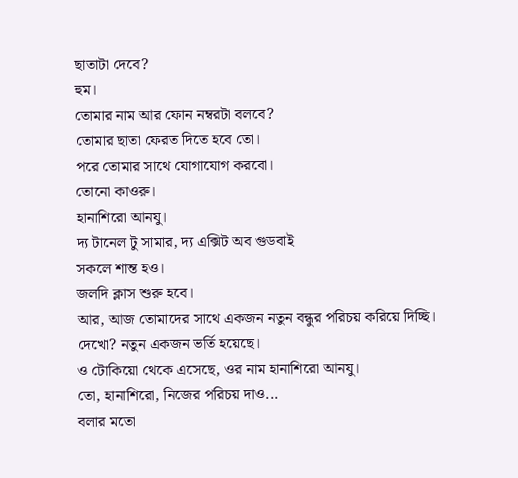ছাতাটা দেবে?
হুম।
তোমার নাম আর ফোন নম্বরটা বলবে?
তোমার ছাতা ফেরত দিতে হবে তো।
পরে তোমার সাথে যোগাযোগ করবো।
তোনো কাওরু।
হানাশিরো আনযু।
দ্য টানেল টু সামার, দ্য এক্সিট অব গুডবাই
সকলে শান্ত হও।
জলদি ক্লাস শুরু হবে।
আর, আজ তোমাদের সাথে একজন নতুন বন্ধুর পরিচয় করিয়ে দিচ্ছি।
দেখো? নতুন একজন ভর্তি হয়েছে।
ও টোকিয়ো থেকে এসেছে, ওর নাম হানাশিরো আনযু।
তো, হানাশিরো, নিজের পরিচয় দাও...
বলার মতো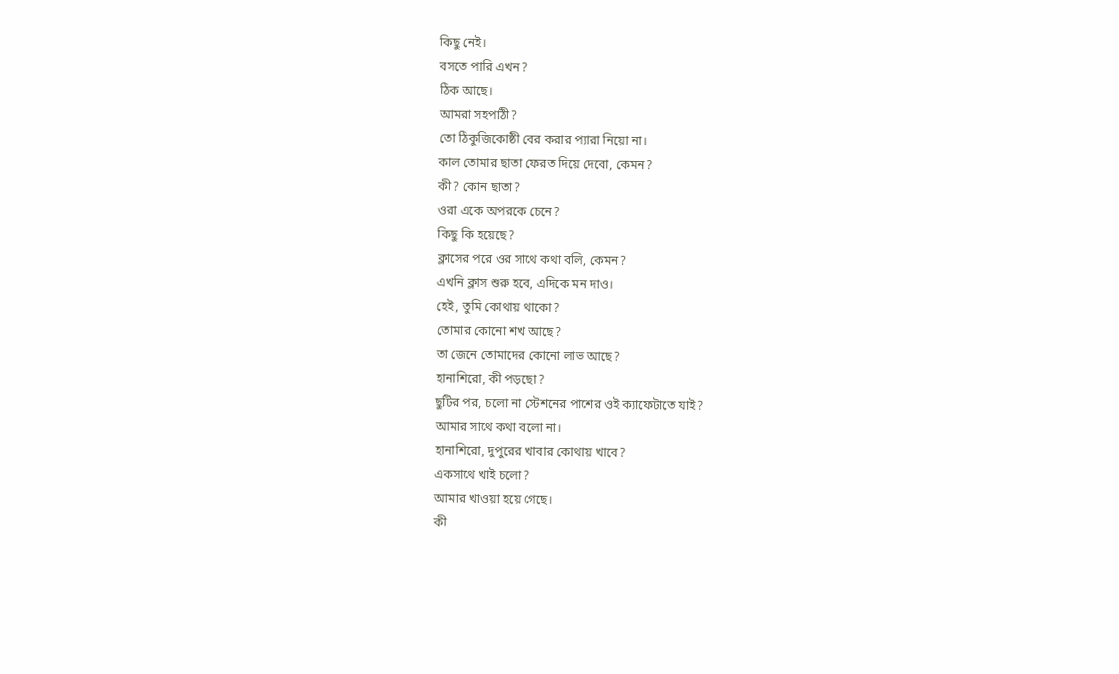কিছু নেই।
বসতে পারি এখন?
ঠিক আছে।
আমরা সহপাঠী?
তো ঠিকুজিকোষ্ঠী বের করার প্যারা নিয়ো না।
কাল তোমার ছাতা ফেরত দিয়ে দেবো, কেমন?
কী? কোন ছাতা?
ওরা একে অপরকে চেনে?
কিছু কি হয়েছে?
ক্লাসের পরে ওর সাথে কথা বলি, কেমন?
এখনি ক্লাস শুরু হবে, এদিকে মন দাও।
হেই, তুমি কোথায় থাকো?
তোমার কোনো শখ আছে?
তা জেনে তোমাদের কোনো লাভ আছে?
হানাশিরো, কী পড়ছো?
ছুটির পর, চলো না স্টেশনের পাশের ওই ক্যাফেটাতে যাই?
আমার সাথে কথা বলো না।
হানাশিরো, দুপুরের খাবার কোথায় খাবে?
একসাথে খাই চলো?
আমার খাওয়া হয়ে গেছে।
কী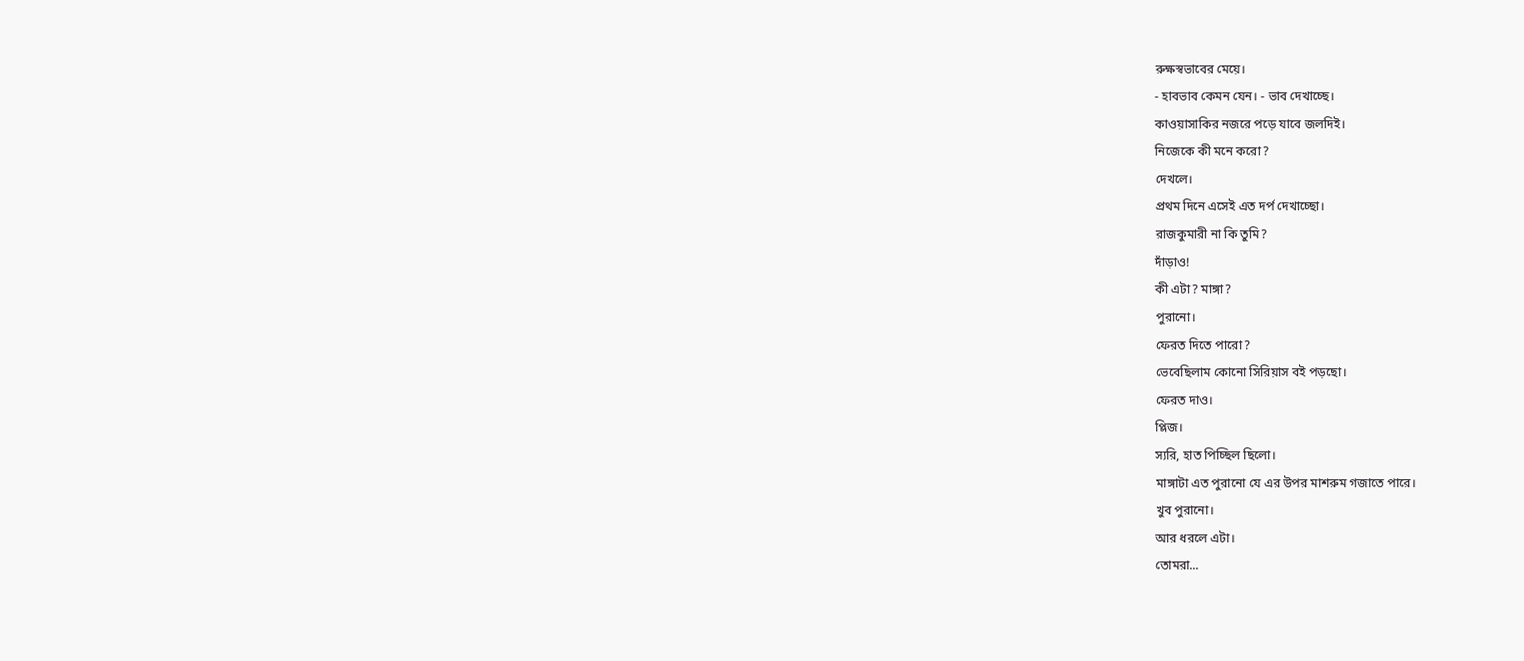রুক্ষস্বভাবের মেয়ে।
- হাবভাব কেমন যেন। - ভাব দেখাচ্ছে।
কাওয়াসাকির নজরে পড়ে যাবে জলদিই।
নিজেকে কী মনে করো?
দেখলে।
প্রথম দিনে এসেই এত দর্প দেখাচ্ছো।
রাজকুমারী না কি তুমি?
দাঁড়াও!
কী এটা? মাঙ্গা?
পুরানো।
ফেরত দিতে পারো?
ভেবেছিলাম কোনো সিরিয়াস বই পড়ছো।
ফেরত দাও।
প্লিজ।
স্যরি, হাত পিচ্ছিল ছিলো।
মাঙ্গাটা এত পুরানো যে এর উপর মাশরুম গজাতে পারে।
খুব পুরানো।
আর ধরলে এটা।
তোমরা...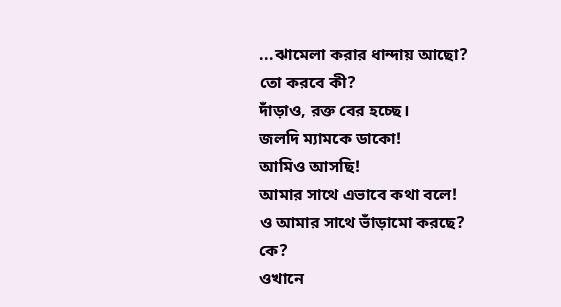...ঝামেলা করার ধান্দায় আছো?
তো করবে কী?
দাঁড়াও, রক্ত বের হচ্ছে।
জলদি ম্যামকে ডাকো!
আমিও আসছি!
আমার সাথে এভাবে কথা বলে!
ও আমার সাথে ভাঁড়ামো করছে?
কে?
ওখানে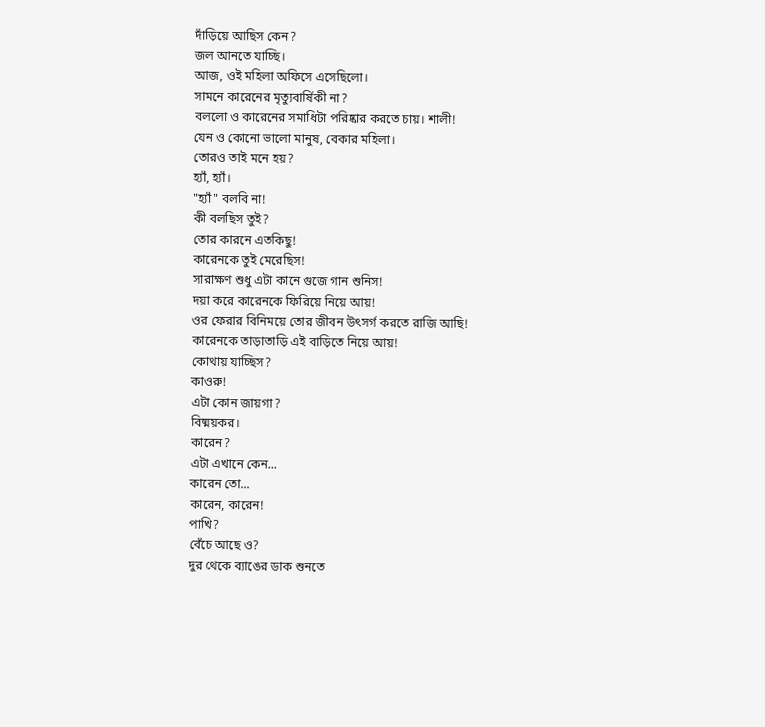দাঁড়িয়ে আছিস কেন?
জল আনতে যাচ্ছি।
আজ, ওই মহিলা অফিসে এসেছিলো।
সামনে কারেনের মৃত্যুবার্ষিকী না?
বললো ও কারেনের সমাধিটা পরিষ্কার করতে চায়। শালী!
যেন ও কোনো ভালো মানুষ, বেকার মহিলা।
তোরও তাই মনে হয়?
হ্যাঁ, হ্যাঁ।
"হ্যাঁ" বলবি না!
কী বলছিস তুই?
তোর কারনে এতকিছু!
কারেনকে তুই মেরেছিস!
সারাক্ষণ শুধু এটা কানে গুজে গান শুনিস!
দয়া করে কারেনকে ফিরিয়ে নিয়ে আয়!
ওর ফেরার বিনিময়ে তোর জীবন উৎসর্গ করতে রাজি আছি!
কারেনকে তাড়াতাড়ি এই বাড়িতে নিয়ে আয়!
কোথায় যাচ্ছিস?
কাওরু!
এটা কোন জায়গা?
বিষ্ময়কর।
কারেন?
এটা এখানে কেন...
কারেন তো...
কারেন, কারেন!
পাখি?
বেঁচে আছে ও?
দুর থেকে ব্যাঙের ডাক শুনতে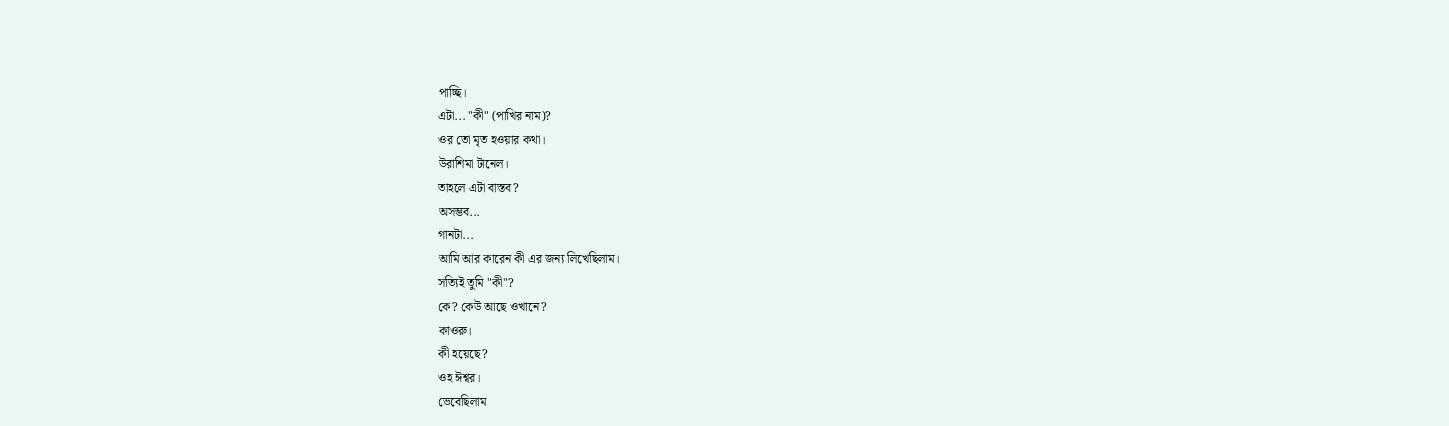পাচ্ছি।
এটা... "কী" (পাখির নাম)?
ওর তো মৃত হওয়ার কথা।
উরাশিমা টানেল।
তাহলে এটা বাস্তব?
অসম্ভব...
গানটা...
আমি আর কারেন কী এর জন্য লিখেছিলাম।
সত্যিই তুমি "কী"?
কে? কেউ আছে ওখানে?
কাওরু।
কী হয়েছে?
ওহ ঈশ্বর।
ভেবেছিলাম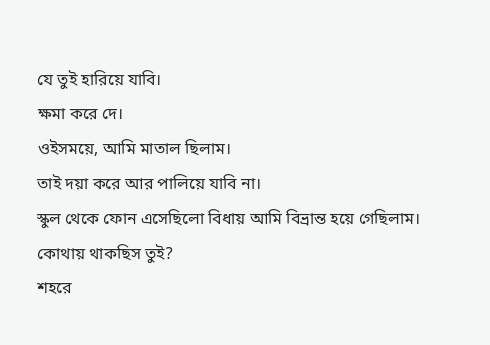যে তুই হারিয়ে যাবি।
ক্ষমা করে দে।
ওইসময়ে, আমি মাতাল ছিলাম।
তাই দয়া করে আর পালিয়ে যাবি না।
স্কুল থেকে ফোন এসেছিলো বিধায় আমি বিভ্রান্ত হয়ে গেছিলাম।
কোথায় থাকছিস তুই?
শহরে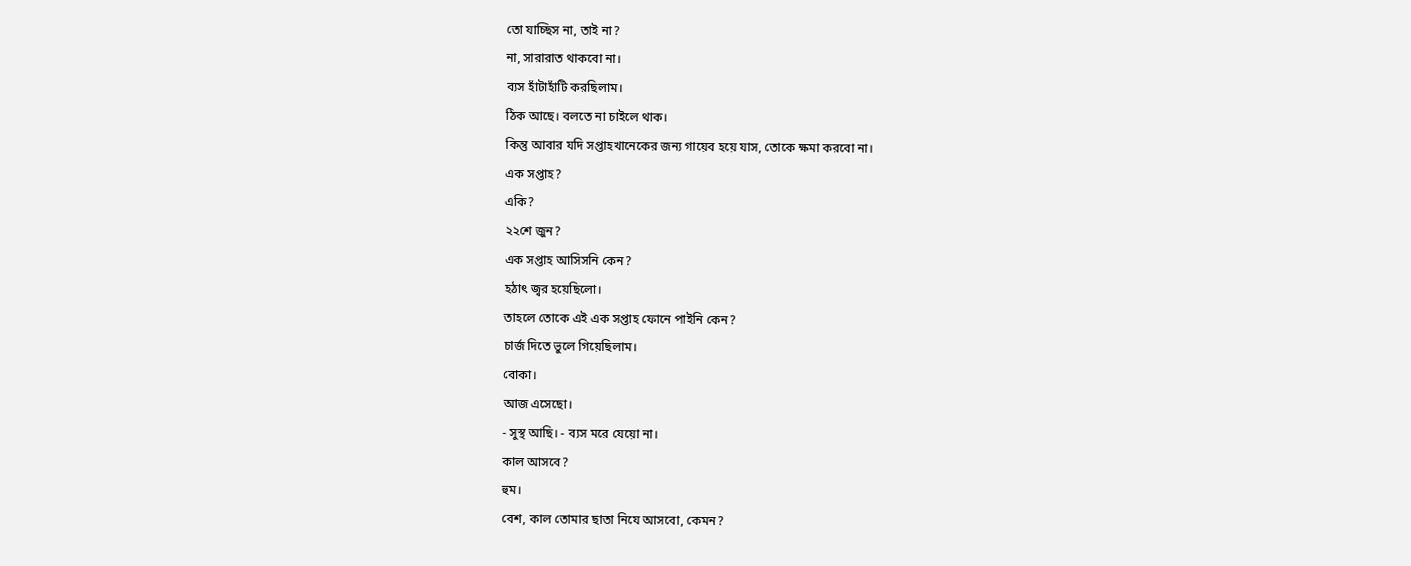তো যাচ্ছিস না, তাই না?
না, সারারাত থাকবো না।
ব্যস হাঁটাহাঁটি করছিলাম।
ঠিক আছে। বলতে না চাইলে থাক।
কিন্তু আবার যদি সপ্তাহখানেকের জন্য গায়েব হয়ে যাস, তোকে ক্ষমা করবো না।
এক সপ্তাহ?
একি?
২২শে জুন?
এক সপ্তাহ আসিসনি কেন?
হঠাৎ জ্বর হয়েছিলো।
তাহলে তোকে এই এক সপ্তাহ ফোনে পাইনি কেন?
চার্জ দিতে ভুলে গিয়েছিলাম।
বোকা।
আজ এসেছো।
- সুস্থ আছি। - ব্যস মরে যেয়ো না।
কাল আসবে?
হুম।
বেশ, কাল তোমার ছাতা নিযে আসবো, কেমন?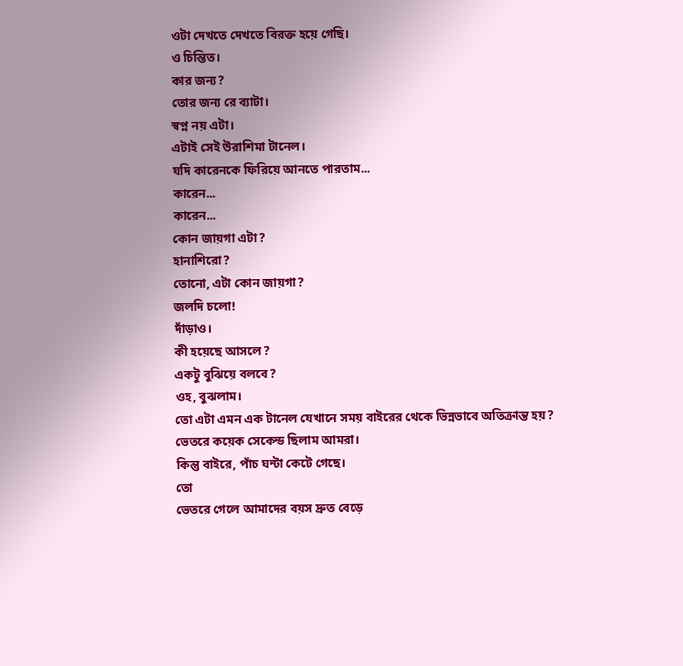ওটা দেখতে দেখতে বিরক্ত হয়ে গেছি।
ও চিন্তিত।
কার জন্য?
তোর জন্য রে ব্যাটা।
স্বপ্ন নয় এটা।
এটাই সেই উরাশিমা টানেল।
যদি কারেনকে ফিরিয়ে আনতে পারতাম...
কারেন...
কারেন...
কোন জায়গা এটা?
হানাশিরো?
তোনো, এটা কোন জায়গা?
জলদি চলো!
দাঁড়াও।
কী হয়েছে আসলে?
একটু বুঝিয়ে বলবে?
ওহ, বুঝলাম।
তো এটা এমন এক টানেল যেখানে সময় বাইরের থেকে ভিন্নভাবে অতিক্রান্ত হয়?
ভেতরে কয়েক সেকেন্ড ছিলাম আমরা।
কিন্তু বাইরে, পাঁচ ঘন্টা কেটে গেছে।
তো
ভেতরে গেলে আমাদের বয়স দ্রুত বেড়ে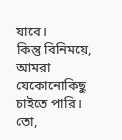যাবে।
কিন্তু বিনিময়ে, আমরা যেকোনোকিছু চাইতে পারি।
তো,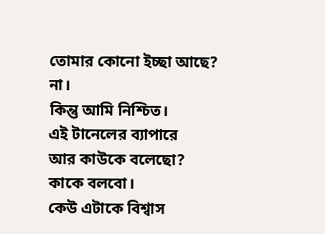তোমার কোনো ইচ্ছা আছে?
না।
কিন্তু আমি নিশ্চিত।
এই টানেলের ব্যাপারে
আর কাউকে বলেছো?
কাকে বলবো।
কেউ এটাকে বিশ্বাস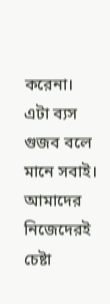করেনা। এটা ব্যস গুজব বলে মানে সবাই।
আমাদের নিজেদেরই চেষ্টা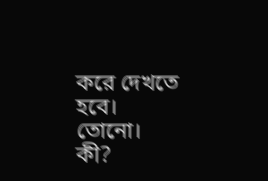করে দেখতে হবে।
তোনো।
কী?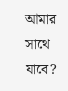আমার সাথে যাবে?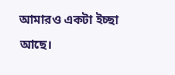আমারও একটা ইচ্ছা আছে।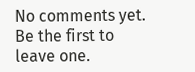No comments yet. Be the first to leave one.